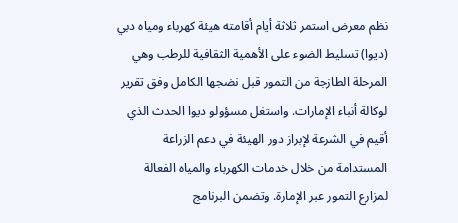نظم معرض استمر ثلاثة أيام أقامته هيئة كهرباء ومياه دبي (ديوا) تسليط الضوء على الأهمية الثقافية للرطب وهي المرحلة الطازجة من التمور قبل نضجها الكامل وفق تقرير لوكالة أنباء الإمارات. واستغل مسؤولو ديوا الحدث الذي أقيم في الشرعة لإبراز دور الهيئة في دعم الزراعة المستدامة من خلال خدمات الكهرباء والمياه الفعالة لمزارع التمور عبر الإمارة. وتضمن البرنامج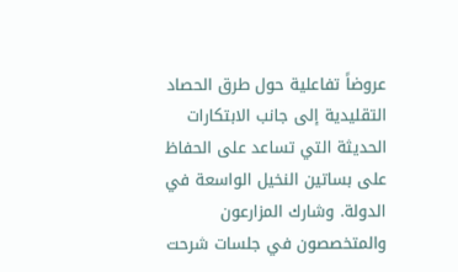عروضاً تفاعلية حول طرق الحصاد التقليدية إلى جانب الابتكارات الحديثة التي تساعد على الحفاظ على بساتين النخيل الواسعة في الدولة. وشارك المزارعون والمتخصصون في جلسات شرحت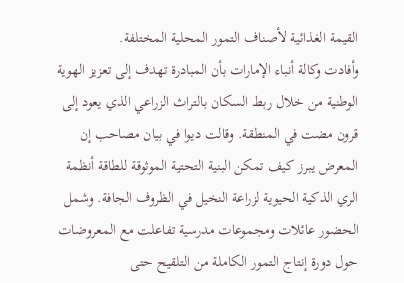القيمة الغذائية لأصناف التمور المحلية المختلفة.
وأفادت وكالة أنباء الإمارات بأن المبادرة تهدف إلى تعزيز الهوية الوطنية من خلال ربط السكان بالتراث الزراعي الذي يعود إلى قرون مضت في المنطقة. وقالت ديوا في بيان مصاحب إن المعرض يبرز كيف تمكن البنية التحتية الموثوقة للطاقة أنظمة الري الذكية الحيوية لزراعة النخيل في الظروف الجافة. وشمل الحضور عائلات ومجموعات مدرسية تفاعلت مع المعروضات حول دورة إنتاج التمور الكاملة من التلقيح حتى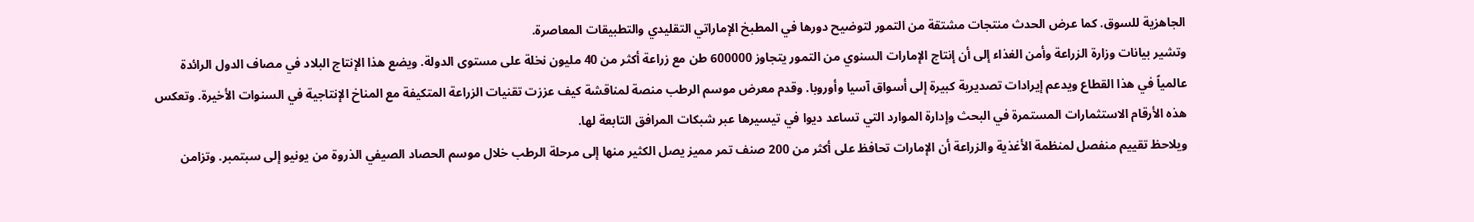الجاهزية للسوق. كما عرض الحدث منتجات مشتقة من التمور لتوضيح دورها في المطبخ الإماراتي التقليدي والتطبيقات المعاصرة.
وتشير بيانات وزارة الزراعة وأمن الغذاء إلى أن إنتاج الإمارات السنوي من التمور يتجاوز 600000 طن مع زراعة أكثر من 40 مليون نخلة على مستوى الدولة. ويضع هذا الإنتاج البلاد في مصاف الدول الرائدة عالمياً في هذا القطاع ويدعم إيرادات تصديرية كبيرة إلى أسواق آسيا وأوروبا. وقدم معرض موسم الرطب منصة لمناقشة كيف عززت تقنيات الزراعة المتكيفة مع المناخ الإنتاجية في السنوات الأخيرة. وتعكس هذه الأرقام الاستثمارات المستمرة في البحث وإدارة الموارد التي تساعد ديوا في تيسيرها عبر شبكات المرافق التابعة لها.
ويلاحظ تقييم منفصل لمنظمة الأغذية والزراعة أن الإمارات تحافظ على أكثر من 200 صنف تمر مميز يصل الكثير منها إلى مرحلة الرطب خلال موسم الحصاد الصيفي الذروة من يونيو إلى سبتمبر. وتزامن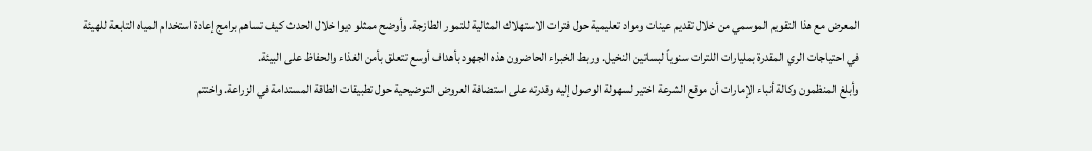المعرض مع هذا التقويم الموسمي من خلال تقديم عينات ومواد تعليمية حول فترات الاستهلاك المثالية للتمور الطازجة. وأوضح ممثلو ديوا خلال الحدث كيف تساهم برامج إعادة استخدام المياه التابعة للهيئة في احتياجات الري المقدرة بمليارات اللترات سنوياً لبساتين النخيل. وربط الخبراء الحاضرون هذه الجهود بأهداف أوسع تتعلق بأمن الغذاء والحفاظ على البيئة.
وأبلغ المنظمون وكالة أنباء الإمارات أن موقع الشرعة اختير لسهولة الوصول إليه وقدرته على استضافة العروض التوضيحية حول تطبيقات الطاقة المستدامة في الزراعة. واختتم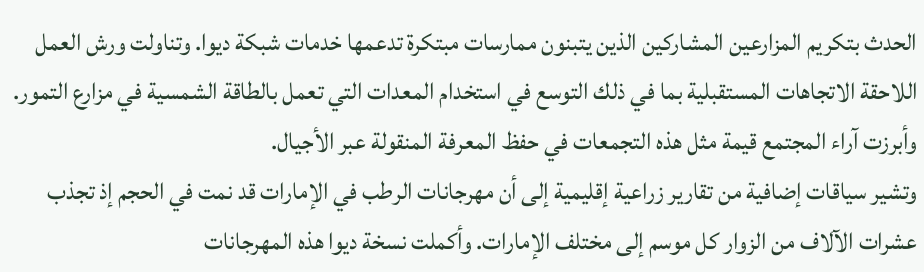الحدث بتكريم المزارعين المشاركين الذين يتبنون ممارسات مبتكرة تدعمها خدمات شبكة ديوا. وتناولت ورش العمل اللاحقة الاتجاهات المستقبلية بما في ذلك التوسع في استخدام المعدات التي تعمل بالطاقة الشمسية في مزارع التمور. وأبرزت آراء المجتمع قيمة مثل هذه التجمعات في حفظ المعرفة المنقولة عبر الأجيال.
وتشير سياقات إضافية من تقارير زراعية إقليمية إلى أن مهرجانات الرطب في الإمارات قد نمت في الحجم إذ تجذب عشرات الآلاف من الزوار كل موسم إلى مختلف الإمارات. وأكملت نسخة ديوا هذه المهرجانات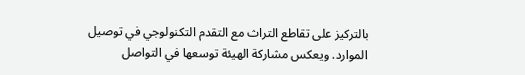بالتركيز على تقاطع التراث مع التقدم التكنولوجي في توصيل الموارد. ويعكس مشاركة الهيئة توسعها في التواصل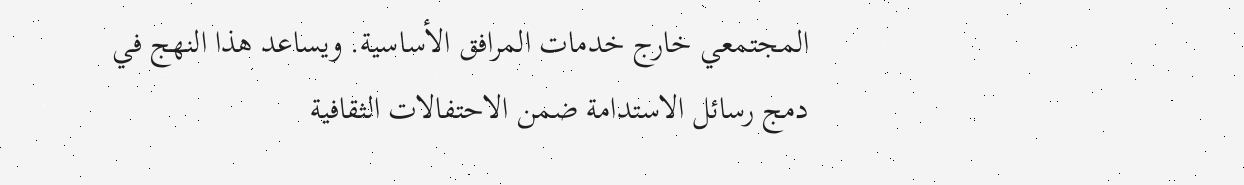المجتمعي خارج خدمات المرافق الأساسية. ويساعد هذا النهج في دمج رسائل الاستدامة ضمن الاحتفالات الثقافية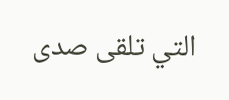التي تلقى صدى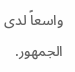واسعاً لدى الجمهور.